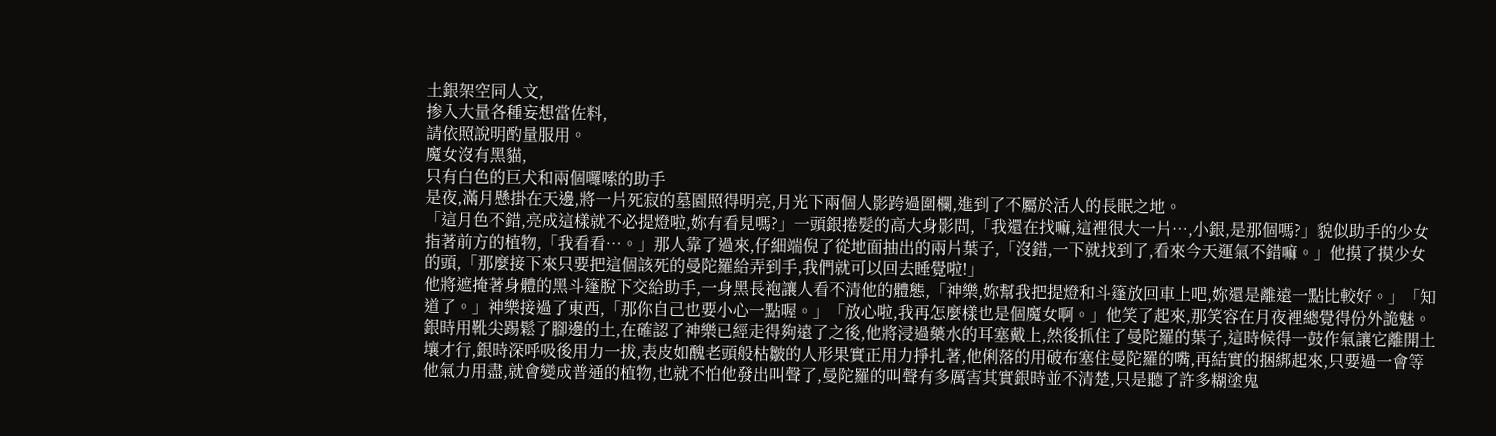土銀架空同人文,
掺入大量各種妄想當佐料,
請依照說明酌量服用。
魔女沒有黑貓,
只有白色的巨犬和兩個囉嗦的助手
是夜,滿月懸掛在天邊,將一片死寂的墓園照得明亮,月光下兩個人影跨過圍欄,進到了不屬於活人的長眠之地。
「這月色不錯,亮成這樣就不必提燈啦,妳有看見嗎?」一頭銀捲髮的高大身影問,「我還在找嘛,這裡很大一片…,小銀,是那個嗎?」貌似助手的少女指著前方的植物,「我看看…。」那人靠了過來,仔細端倪了從地面抽出的兩片葉子,「沒錯,一下就找到了,看來今天運氣不錯嘛。」他摸了摸少女的頭,「那麼接下來只要把這個該死的曼陀羅給弄到手,我們就可以回去睡覺啦!」
他將遮掩著身體的黑斗篷脫下交給助手,一身黑長袍讓人看不清他的體態,「神樂,妳幫我把提燈和斗篷放回車上吧,妳還是離遠一點比較好。」「知道了。」神樂接過了東西,「那你自己也要小心一點喔。」「放心啦,我再怎麼樣也是個魔女啊。」他笑了起來,那笑容在月夜裡總覺得份外詭魅。
銀時用靴尖踢鬆了腳邊的土,在確認了神樂已經走得夠遠了之後,他將浸過藥水的耳塞戴上,然後抓住了曼陀羅的葉子,這時候得一鼓作氣讓它離開土壤才行,銀時深呼吸後用力一拔,表皮如醜老頭般枯皺的人形果實正用力掙扎著,他俐落的用破布塞住曼陀羅的嘴,再結實的捆綁起來,只要過一會等他氣力用盡,就會變成普通的植物,也就不怕他發出叫聲了,曼陀羅的叫聲有多厲害其實銀時並不清楚,只是聽了許多糊塗鬼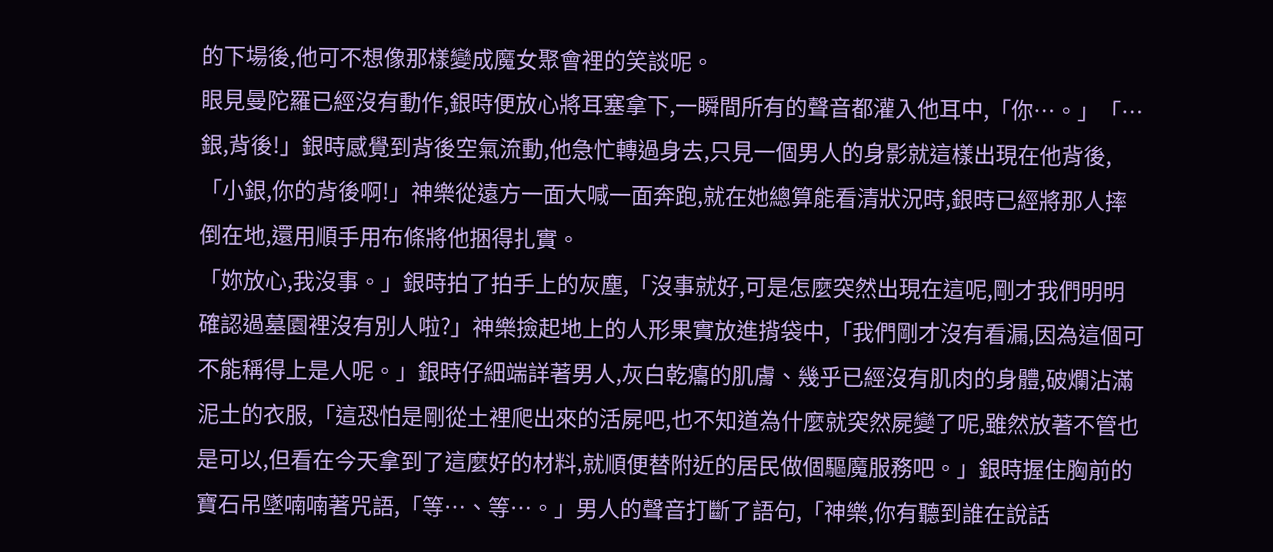的下場後,他可不想像那樣變成魔女聚會裡的笑談呢。
眼見曼陀羅已經沒有動作,銀時便放心將耳塞拿下,一瞬間所有的聲音都灌入他耳中,「你…。」「…銀,背後!」銀時感覺到背後空氣流動,他急忙轉過身去,只見一個男人的身影就這樣出現在他背後,「小銀,你的背後啊!」神樂從遠方一面大喊一面奔跑,就在她總算能看清狀況時,銀時已經將那人摔倒在地,還用順手用布條將他捆得扎實。
「妳放心,我沒事。」銀時拍了拍手上的灰塵,「沒事就好,可是怎麼突然出現在這呢,剛才我們明明確認過墓園裡沒有別人啦?」神樂撿起地上的人形果實放進揹袋中,「我們剛才沒有看漏,因為這個可不能稱得上是人呢。」銀時仔細端詳著男人,灰白乾癟的肌膚、幾乎已經沒有肌肉的身體,破爛沾滿泥土的衣服,「這恐怕是剛從土裡爬出來的活屍吧,也不知道為什麼就突然屍變了呢,雖然放著不管也是可以,但看在今天拿到了這麼好的材料,就順便替附近的居民做個驅魔服務吧。」銀時握住胸前的寶石吊墜喃喃著咒語,「等…、等…。」男人的聲音打斷了語句,「神樂,你有聽到誰在說話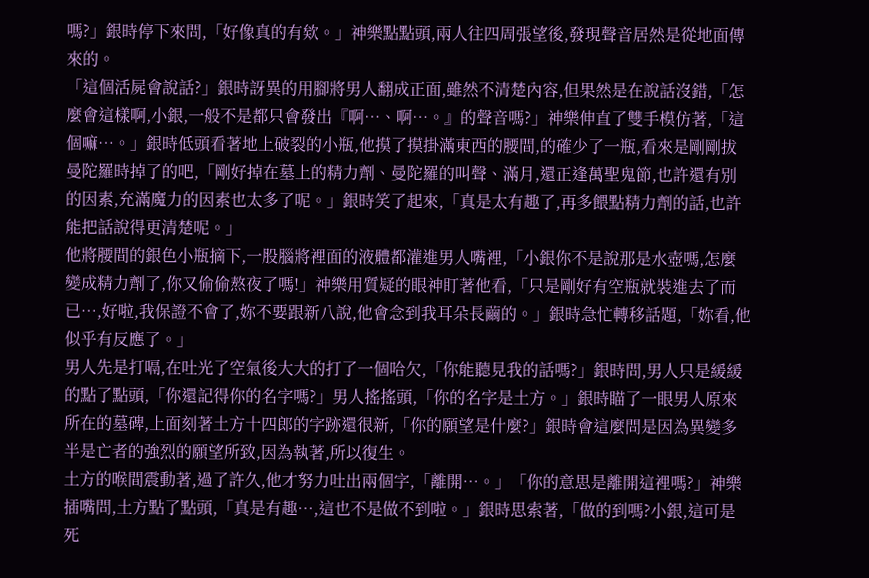嗎?」銀時停下來問,「好像真的有欸。」神樂點點頭,兩人往四周張望後,發現聲音居然是從地面傳來的。
「這個活屍會說話?」銀時訝異的用腳將男人翻成正面,雖然不清楚內容,但果然是在說話沒錯,「怎麼會這樣啊,小銀,一般不是都只會發出『啊…、啊…。』的聲音嗎?」神樂伸直了雙手模仿著,「這個嘛…。」銀時低頭看著地上破裂的小瓶,他摸了摸掛滿東西的腰間,的確少了一瓶,看來是剛剛拔曼陀羅時掉了的吧,「剛好掉在墓上的精力劑、曼陀羅的叫聲、滿月,還正逢萬聖鬼節,也許還有別的因素,充滿魔力的因素也太多了呢。」銀時笑了起來,「真是太有趣了,再多餵點精力劑的話,也許能把話說得更清楚呢。」
他將腰間的銀色小瓶摘下,一股腦將裡面的液體都灌進男人嘴裡,「小銀你不是說那是水壺嗎,怎麼變成精力劑了,你又偷偷熬夜了嗎!」神樂用質疑的眼神盯著他看,「只是剛好有空瓶就裝進去了而已…,好啦,我保證不會了,妳不要跟新八說,他會念到我耳朵長繭的。」銀時急忙轉移話題,「妳看,他似乎有反應了。」
男人先是打嗝,在吐光了空氣後大大的打了一個哈欠,「你能聽見我的話嗎?」銀時問,男人只是緩緩的點了點頭,「你還記得你的名字嗎?」男人搖搖頭,「你的名字是土方。」銀時瞄了一眼男人原來所在的墓碑,上面刻著土方十四郎的字跡還很新,「你的願望是什麼?」銀時會這麼問是因為異變多半是亡者的強烈的願望所致,因為執著,所以復生。
土方的喉間震動著,過了許久,他才努力吐出兩個字,「離開…。」「你的意思是離開這裡嗎?」神樂插嘴問,土方點了點頭,「真是有趣…,這也不是做不到啦。」銀時思索著,「做的到嗎?小銀,這可是死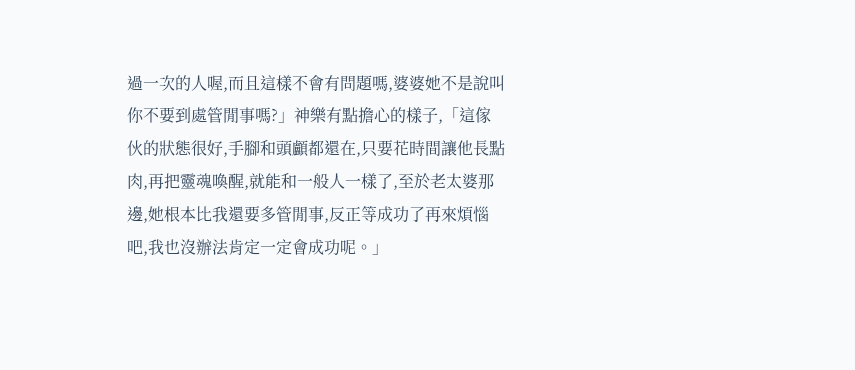過一次的人喔,而且這樣不會有問題嗎,婆婆她不是說叫你不要到處管閒事嗎?」神樂有點擔心的樣子,「這傢伙的狀態很好,手腳和頭顱都還在,只要花時間讓他長點肉,再把靈魂喚醒,就能和一般人一樣了,至於老太婆那邊,她根本比我還要多管閒事,反正等成功了再來煩惱吧,我也沒辦法肯定一定會成功呢。」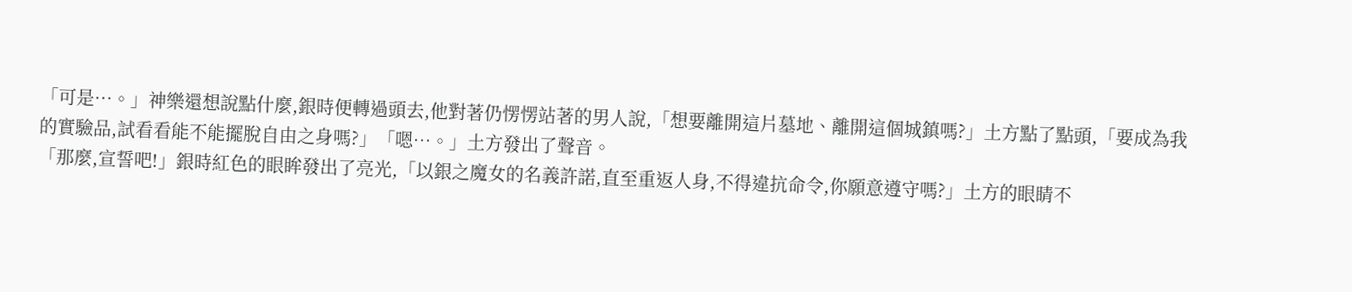「可是…。」神樂還想說點什麼,銀時便轉過頭去,他對著仍愣愣站著的男人說,「想要離開這片墓地、離開這個城鎮嗎?」土方點了點頭,「要成為我的實驗品,試看看能不能擺脫自由之身嗎?」「嗯…。」土方發出了聲音。
「那麼,宣誓吧!」銀時紅色的眼眸發出了亮光,「以銀之魔女的名義許諾,直至重返人身,不得違抗命令,你願意遵守嗎?」土方的眼睛不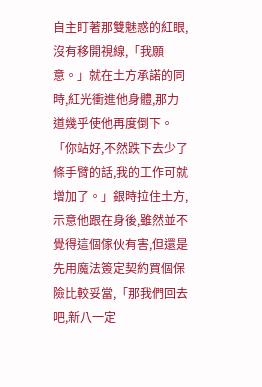自主盯著那雙魅惑的紅眼,沒有移開視線,「我願意。」就在土方承諾的同時,紅光衝進他身體,那力道幾乎使他再度倒下。
「你站好,不然跌下去少了條手臂的話,我的工作可就增加了。」銀時拉住土方,示意他跟在身後,雖然並不覺得這個傢伙有害,但還是先用魔法簽定契約買個保險比較妥當,「那我們回去吧,新八一定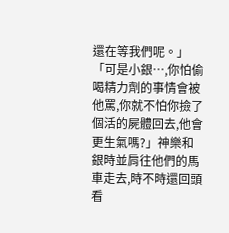還在等我們呢。」「可是小銀…,你怕偷喝精力劑的事情會被他罵,你就不怕你撿了個活的屍體回去,他會更生氣嗎?」神樂和銀時並肩往他們的馬車走去,時不時還回頭看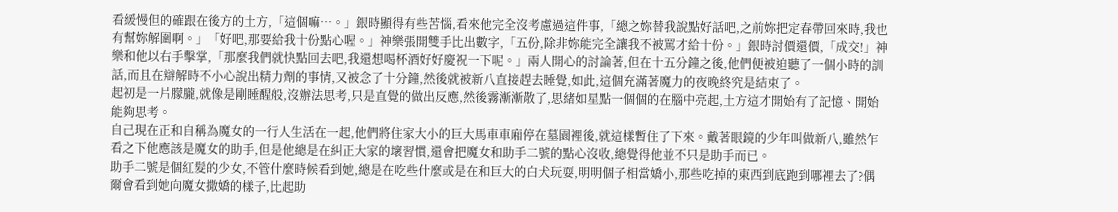看緩慢但的確跟在後方的土方,「這個嘛…。」銀時顯得有些苦惱,看來他完全沒考慮過這件事,「總之妳替我說點好話吧,之前妳把定春帶回來時,我也有幫妳解圍啊。」「好吧,那要給我十份點心喔。」神樂張開雙手比出數字,「五份,除非妳能完全讓我不被罵才給十份。」銀時討價還價,「成交!」神樂和他以右手擊掌,「那麼我們就快點回去吧,我還想喝杯酒好好慶祝一下呢。」兩人開心的討論著,但在十五分鐘之後,他們便被迫聽了一個小時的訓話,而且在辯解時不小心說出精力劑的事情,又被念了十分鐘,然後就被新八直接趕去睡覺,如此,這個充滿著魔力的夜晚終究是結束了。
起初是一片朦朧,就像是剛睡醒般,沒辦法思考,只是直覺的做出反應,然後霧漸漸散了,思緒如星點一個個的在腦中亮起,土方這才開始有了記憶、開始能夠思考。
自己現在正和自稱為魔女的一行人生活在一起,他們將住家大小的巨大馬車車廂停在墓園裡後,就這樣暫住了下來。戴著眼鏡的少年叫做新八,雖然乍看之下他應該是魔女的助手,但是他總是在糾正大家的壞習慣,還會把魔女和助手二號的點心沒收,總覺得他並不只是助手而已。
助手二號是個紅髮的少女,不管什麼時候看到她,總是在吃些什麼或是在和巨大的白犬玩耍,明明個子相當嬌小,那些吃掉的東西到底跑到哪裡去了?偶爾會看到她向魔女撒嬌的樣子,比起助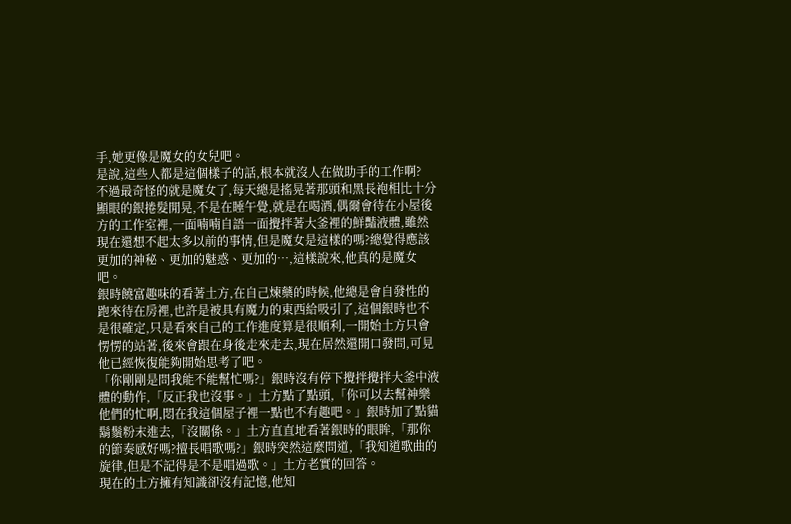手,她更像是魔女的女兒吧。
是說,這些人都是這個樣子的話,根本就沒人在做助手的工作啊?
不過最奇怪的就是魔女了,每天總是搖晃著那頭和黑長袍相比十分顯眼的銀捲髮閒晃,不是在睡午覺,就是在喝酒,偶爾會待在小屋後方的工作室裡,一面喃喃自語一面攪拌著大釜裡的鮮豔液體,雖然現在還想不起太多以前的事情,但是魔女是這樣的嗎?總覺得應該更加的神秘、更加的魅惑、更加的…,這樣說來,他真的是魔女吧。
銀時饒富趣味的看著土方,在自己煉藥的時候,他總是會自發性的跑來待在房裡,也許是被具有魔力的東西給吸引了,這個銀時也不是很確定,只是看來自己的工作進度算是很順利,一開始土方只會愣愣的站著,後來會跟在身後走來走去,現在居然還開口發問,可見他已經恢復能夠開始思考了吧。
「你剛剛是問我能不能幫忙嗎?」銀時沒有停下攪拌攪拌大釜中液體的動作,「反正我也沒事。」土方點了點頭,「你可以去幫神樂他們的忙啊,悶在我這個屋子裡一點也不有趣吧。」銀時加了點貓鬍鬚粉末進去,「沒關係。」土方直直地看著銀時的眼眸,「那你的節奏感好嗎?擅長唱歌嗎?」銀時突然這麼問道,「我知道歌曲的旋律,但是不記得是不是唱過歌。」土方老實的回答。
現在的土方擁有知識卻沒有記憶,他知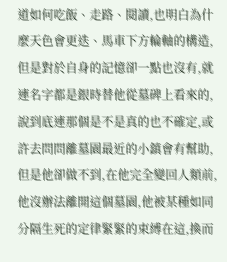道如何吃飯、走路、閱讀,也明白為什麼天色會更迭、馬車下方輪軸的構造,但是對於自身的記憶卻一點也沒有,就連名字都是銀時替他從墓碑上看來的,說到底連那個是不是真的也不確定,或許去問問離墓園最近的小鎮會有幫助,但是他卻做不到,在他完全變回人類前,他沒辦法離開這個墓園,他被某種如同分隔生死的定律緊緊的束縛在這,換而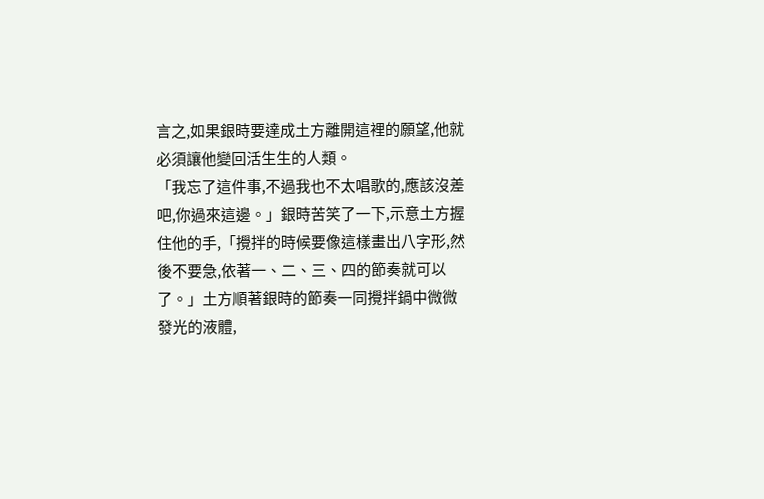言之,如果銀時要達成土方離開這裡的願望,他就必須讓他變回活生生的人類。
「我忘了這件事,不過我也不太唱歌的,應該沒差吧,你過來這邊。」銀時苦笑了一下,示意土方握住他的手,「攪拌的時候要像這樣畫出八字形,然後不要急,依著一、二、三、四的節奏就可以了。」土方順著銀時的節奏一同攪拌鍋中微微發光的液體,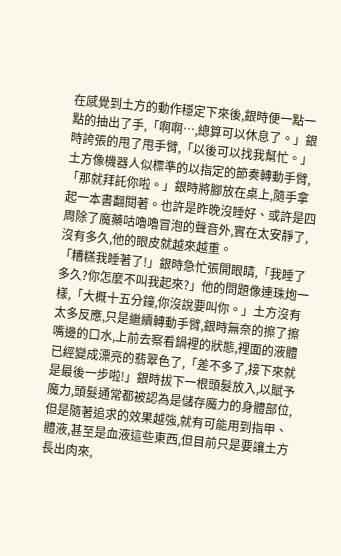在感覺到土方的動作穩定下來後,銀時便一點一點的抽出了手,「啊啊…,總算可以休息了。」銀時誇張的甩了甩手臂,「以後可以找我幫忙。」土方像機器人似標準的以指定的節奏轉動手臂,「那就拜託你啦。」銀時將腳放在桌上,隨手拿起一本書翻閱著。也許是昨晚沒睡好、或許是四周除了魔藥咕嚕嚕冒泡的聲音外,實在太安靜了,沒有多久,他的眼皮就越來越重。
「糟糕我睡著了!」銀時急忙張開眼睛,「我睡了多久?你怎麼不叫我起來?」他的問題像連珠炮一樣,「大概十五分鐘,你沒說要叫你。」土方沒有太多反應,只是繼續轉動手臂,銀時無奈的擦了擦嘴邊的口水,上前去察看鍋裡的狀態,裡面的液體已經變成漂亮的翡翠色了,「差不多了,接下來就是最後一步啦!」銀時拔下一根頭髮放入,以賦予魔力,頭髮通常都被認為是儲存魔力的身體部位,但是隨著追求的效果越強,就有可能用到指甲、體液,甚至是血液這些東西,但目前只是要讓土方長出肉來,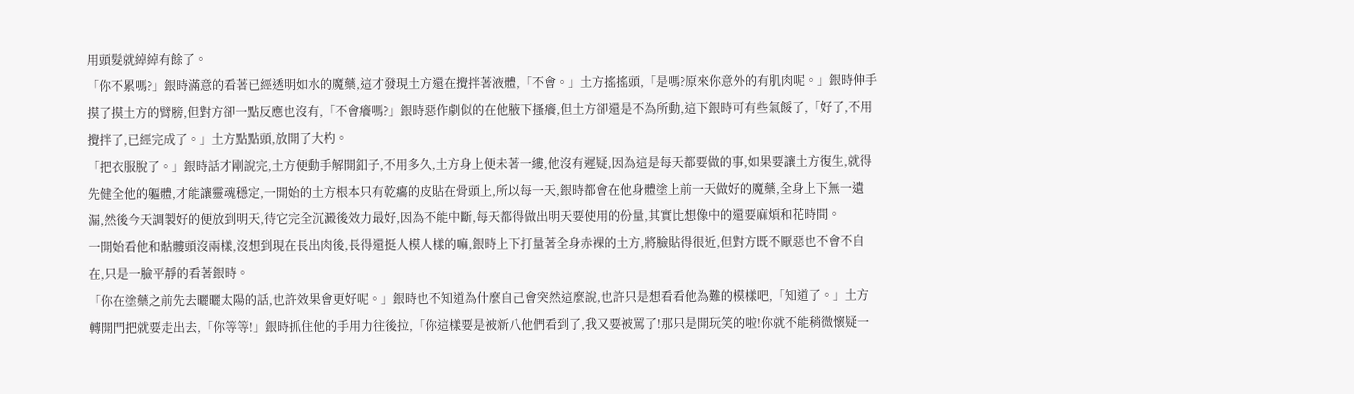用頭髮就綽綽有餘了。
「你不累嗎?」銀時滿意的看著已經透明如水的魔藥,這才發現土方還在攪拌著液體,「不會。」土方搖搖頭,「是嗎?原來你意外的有肌肉呢。」銀時伸手摸了摸土方的臂膀,但對方卻一點反應也沒有,「不會癢嗎?」銀時惡作劇似的在他腋下搔癢,但土方卻還是不為所動,這下銀時可有些氣餒了,「好了,不用攪拌了,已經完成了。」土方點點頭,放開了大杓。
「把衣服脫了。」銀時話才剛說完,土方便動手解開釦子,不用多久,土方身上便未著一縷,他沒有遲疑,因為這是每天都要做的事,如果要讓土方復生,就得先健全他的軀體,才能讓靈魂穩定,一開始的土方根本只有乾癟的皮貼在骨頭上,所以每一天,銀時都會在他身體塗上前一天做好的魔藥,全身上下無一遺漏,然後今天調製好的便放到明天,待它完全沉澱後效力最好,因為不能中斷,每天都得做出明天要使用的份量,其實比想像中的還要麻煩和花時間。
一開始看他和骷髏頭沒兩樣,沒想到現在長出肉後,長得還挺人模人樣的嘛,銀時上下打量著全身赤裸的土方,將臉貼得很近,但對方既不厭惡也不會不自在,只是一臉平靜的看著銀時。
「你在塗藥之前先去曬曬太陽的話,也許效果會更好呢。」銀時也不知道為什麼自己會突然這麼說,也許只是想看看他為難的模樣吧,「知道了。」土方轉開門把就要走出去,「你等等!」銀時抓住他的手用力往後拉,「你這樣要是被新八他們看到了,我又要被罵了!那只是開玩笑的啦!你就不能稍微懷疑一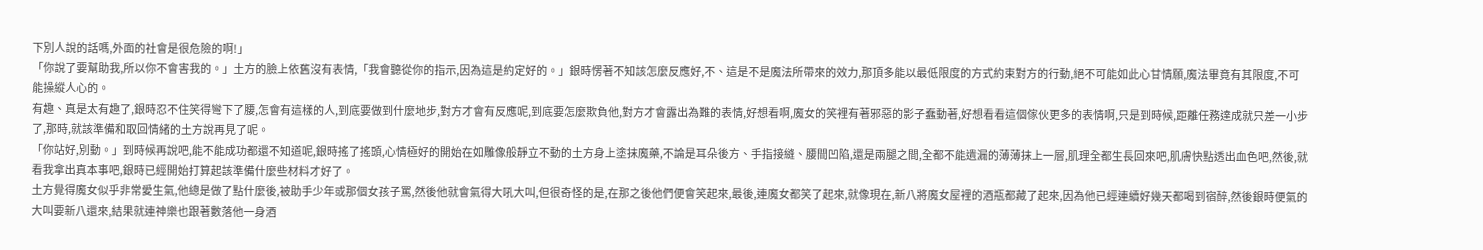下別人說的話嗎,外面的社會是很危險的啊!」
「你說了要幫助我,所以你不會害我的。」土方的臉上依舊沒有表情,「我會聽從你的指示,因為這是約定好的。」銀時愣著不知該怎麼反應好,不、這是不是魔法所帶來的效力,那頂多能以最低限度的方式約束對方的行動,絕不可能如此心甘情願,魔法畢竟有其限度,不可能操縱人心的。
有趣、真是太有趣了,銀時忍不住笑得彎下了腰,怎會有這樣的人,到底要做到什麼地步,對方才會有反應呢,到底要怎麼欺負他,對方才會露出為難的表情,好想看啊,魔女的笑裡有著邪惡的影子蠢動著,好想看看這個傢伙更多的表情啊,只是到時候,距離任務達成就只差一小步了,那時,就該準備和取回情緒的土方說再見了呢。
「你站好,別動。」到時候再說吧,能不能成功都還不知道呢,銀時搖了搖頭,心情極好的開始在如雕像般靜立不動的土方身上塗抹魔藥,不論是耳朵後方、手指接縫、腰間凹陷,還是兩腿之間,全都不能遺漏的薄薄抹上一層,肌理全都生長回來吧,肌膚快點透出血色吧,然後,就看我拿出真本事吧,銀時已經開始打算起該準備什麼些材料才好了。
土方覺得魔女似乎非常愛生氣,他總是做了點什麼後,被助手少年或那個女孩子罵,然後他就會氣得大吼大叫,但很奇怪的是,在那之後他們便會笑起來,最後,連魔女都笑了起來,就像現在,新八將魔女屋裡的酒瓶都藏了起來,因為他已經連續好幾天都喝到宿醉,然後銀時便氣的大叫要新八還來,結果就連神樂也跟著數落他一身酒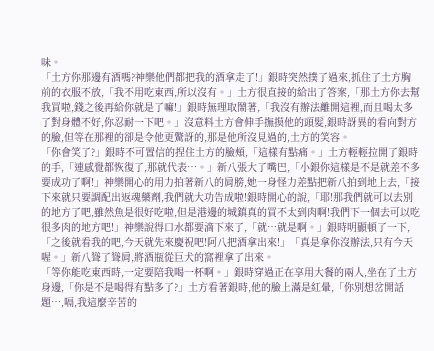味。
「土方你那邊有酒嗎?神樂他們都把我的酒拿走了!」銀時突然撲了過來,抓住了土方胸前的衣服不放,「我不用吃東西,所以沒有。」土方很直接的給出了答案,「那土方你去幫我買啦,錢之後再給你就是了嘛!」銀時無理取鬧著,「我沒有辦法離開這裡,而且喝太多了對身體不好,你忍耐一下吧。」沒意料土方會伸手撫摸他的頭髮,銀時訝異的看向對方的臉,但等在那裡的卻是令他更驚訝的,那是他所沒見過的,土方的笑容。
「你會笑了?」銀時不可置信的捏住土方的臉頰,「這樣有點痛。」土方輕輕拉開了銀時的手,「連感覺都恢復了,那就代表…。」新八張大了嘴巴,「小銀你這樣是不是就差不多要成功了啊!」神樂開心的用力拍著新八的肩膀,她一身怪力差點把新八拍到地上去,「接下來就只要調配出返魂藥劑,我們就大功告成啦!銀時開心的說,「耶!那我們就可以去別的地方了吧,雖然魚是很好吃啦,但是港邊的城鎮真的買不太到肉啊!我們下一個去可以吃很多肉的地方吧!」神樂說得口水都要滴下來了,「就…就是啊。」銀時明顯頓了一下,「之後就看我的吧,今天就先來慶祝吧!阿八把酒拿出來!」「真是拿你沒辦法,只有今天喔。」新八聳了聳肩,將酒瓶從巨犬的窩裡拿了出來。
「等你能吃東西時,一定要陪我喝一杯啊。」銀時穿過正在享用大餐的兩人,坐在了土方身邊,「你是不是喝得有點多了?」土方看著銀時,他的臉上滿是紅暈,「你別想岔開話題…,嗝,我這麼辛苦的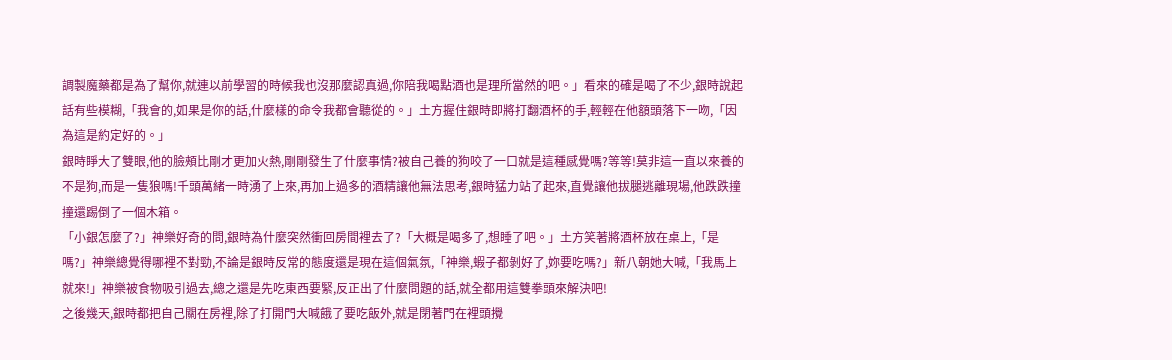調製魔藥都是為了幫你,就連以前學習的時候我也沒那麼認真過,你陪我喝點酒也是理所當然的吧。」看來的確是喝了不少,銀時說起話有些模糊,「我會的,如果是你的話,什麼樣的命令我都會聽從的。」土方握住銀時即將打翻酒杯的手,輕輕在他額頭落下一吻,「因為這是約定好的。」
銀時睜大了雙眼,他的臉頰比剛才更加火熱,剛剛發生了什麼事情?被自己養的狗咬了一口就是這種感覺嗎?等等!莫非這一直以來養的不是狗,而是一隻狼嗎!千頭萬緒一時湧了上來,再加上過多的酒精讓他無法思考,銀時猛力站了起來,直覺讓他拔腿逃離現場,他跌跌撞撞還踢倒了一個木箱。
「小銀怎麼了?」神樂好奇的問,銀時為什麼突然衝回房間裡去了?「大概是喝多了,想睡了吧。」土方笑著將酒杯放在桌上,「是嗎?」神樂總覺得哪裡不對勁,不論是銀時反常的態度還是現在這個氣氛,「神樂,蝦子都剝好了,妳要吃嗎?」新八朝她大喊,「我馬上就來!」神樂被食物吸引過去,總之還是先吃東西要緊,反正出了什麼問題的話,就全都用這雙拳頭來解決吧!
之後幾天,銀時都把自己關在房裡,除了打開門大喊餓了要吃飯外,就是閉著門在裡頭攪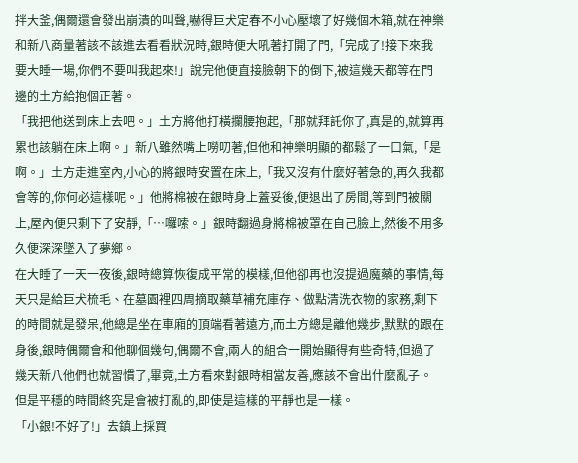拌大釜,偶爾還會發出崩潰的叫聲,嚇得巨犬定春不小心壓壞了好幾個木箱,就在神樂和新八商量著該不該進去看看狀況時,銀時便大吼著打開了門,「完成了!接下來我要大睡一場,你們不要叫我起來!」說完他便直接臉朝下的倒下,被這幾天都等在門邊的土方給抱個正著。
「我把他送到床上去吧。」土方將他打橫攔腰抱起,「那就拜託你了,真是的,就算再累也該躺在床上啊。」新八雖然嘴上嘮叨著,但他和神樂明顯的都鬆了一口氣,「是啊。」土方走進室內,小心的將銀時安置在床上,「我又沒有什麼好著急的,再久我都會等的,你何必這樣呢。」他將棉被在銀時身上蓋妥後,便退出了房間,等到門被關上,屋內便只剩下了安靜,「…囉嗦。」銀時翻過身將棉被罩在自己臉上,然後不用多久便深深墜入了夢鄉。
在大睡了一天一夜後,銀時總算恢復成平常的模樣,但他卻再也沒提過魔藥的事情,每天只是給巨犬梳毛、在墓園裡四周摘取藥草補充庫存、做點清洗衣物的家務,剩下的時間就是發呆,他總是坐在車廂的頂端看著遠方,而土方總是離他幾步,默默的跟在身後,銀時偶爾會和他聊個幾句,偶爾不會,兩人的組合一開始顯得有些奇特,但過了幾天新八他們也就習慣了,畢竟,土方看來對銀時相當友善,應該不會出什麼亂子。
但是平穩的時間終究是會被打亂的,即使是這樣的平靜也是一樣。
「小銀!不好了!」去鎮上採買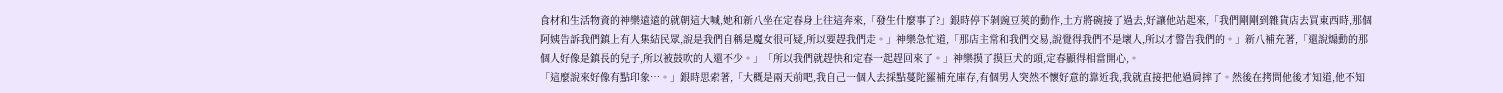食材和生活物資的神樂遠遠的就朝這大喊,她和新八坐在定春身上往這奔來,「發生什麼事了?」銀時停下剝豌豆莢的動作,土方將碗接了過去,好讓他站起來,「我們剛剛到雜貨店去買東西時,那個阿姨告訴我們鎮上有人集結民眾,說是我們自稱是魔女很可疑,所以要趕我們走。」神樂急忙道,「那店主常和我們交易,說覺得我們不是壞人,所以才警告我們的。」新八補充著,「還說煽動的那個人好像是鎮長的兒子,所以被鼓吹的人還不少。」「所以我們就趕快和定春一起趕回來了。」神樂摸了摸巨犬的頭,定春顯得相當開心,。
「這麼說來好像有點印象…。」銀時思索著,「大概是兩天前吧,我自己一個人去採點蔓陀羅補充庫存,有個男人突然不懷好意的靠近我,我就直接把他過肩摔了。然後在拷問他後才知道,他不知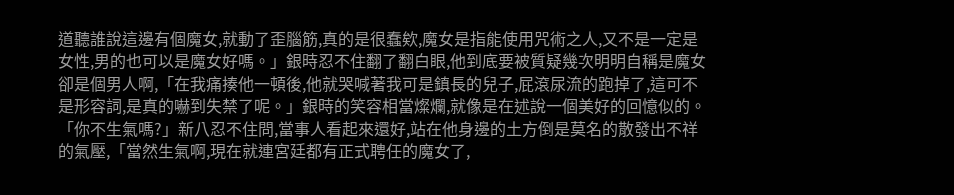道聽誰說這邊有個魔女,就動了歪腦筋,真的是很蠢欸,魔女是指能使用咒術之人,又不是一定是女性,男的也可以是魔女好嗎。」銀時忍不住翻了翻白眼,他到底要被質疑幾次明明自稱是魔女卻是個男人啊,「在我痛揍他一頓後,他就哭喊著我可是鎮長的兒子,屁滾尿流的跑掉了,這可不是形容詞,是真的嚇到失禁了呢。」銀時的笑容相當燦爛,就像是在述說一個美好的回憶似的。
「你不生氣嗎?」新八忍不住問,當事人看起來還好,站在他身邊的土方倒是莫名的散發出不祥的氣壓,「當然生氣啊,現在就連宮廷都有正式聘任的魔女了,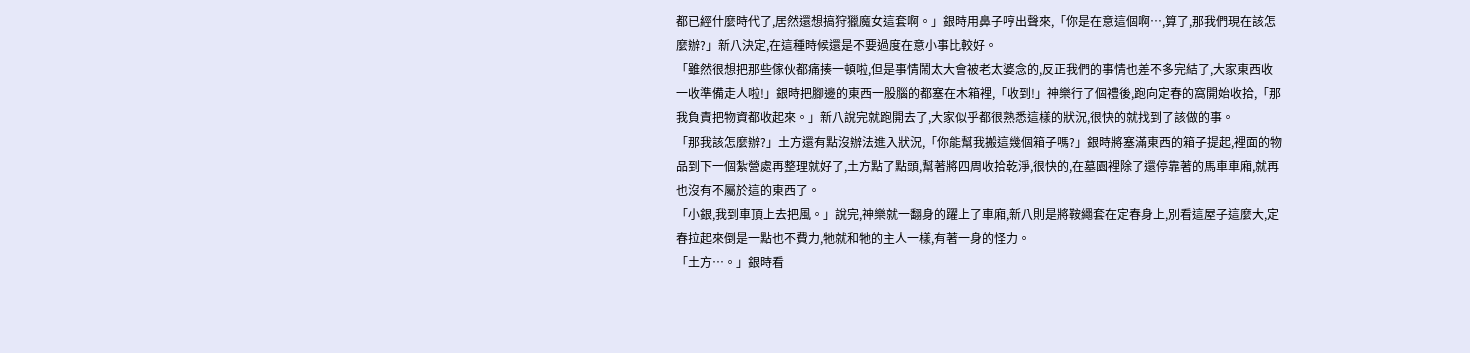都已經什麼時代了,居然還想搞狩獵魔女這套啊。」銀時用鼻子哼出聲來,「你是在意這個啊…,算了,那我們現在該怎麼辦?」新八決定,在這種時候還是不要過度在意小事比較好。
「雖然很想把那些傢伙都痛揍一頓啦,但是事情鬧太大會被老太婆念的,反正我們的事情也差不多完結了,大家東西收一收準備走人啦!」銀時把腳邊的東西一股腦的都塞在木箱裡,「收到!」神樂行了個禮後,跑向定春的窩開始收拾,「那我負責把物資都收起來。」新八說完就跑開去了,大家似乎都很熟悉這樣的狀況,很快的就找到了該做的事。
「那我該怎麼辦?」土方還有點沒辦法進入狀況,「你能幫我搬這幾個箱子嗎?」銀時將塞滿東西的箱子提起,裡面的物品到下一個紮營處再整理就好了,土方點了點頭,幫著將四周收拾乾淨,很快的,在墓園裡除了還停靠著的馬車車廂,就再也沒有不屬於這的東西了。
「小銀,我到車頂上去把風。」說完,神樂就一翻身的躍上了車廂,新八則是將鞍繩套在定春身上,別看這屋子這麼大,定春拉起來倒是一點也不費力,牠就和牠的主人一樣,有著一身的怪力。
「土方…。」銀時看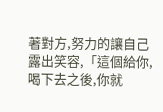著對方,努力的讓自己露出笑容,「這個給你,喝下去之後,你就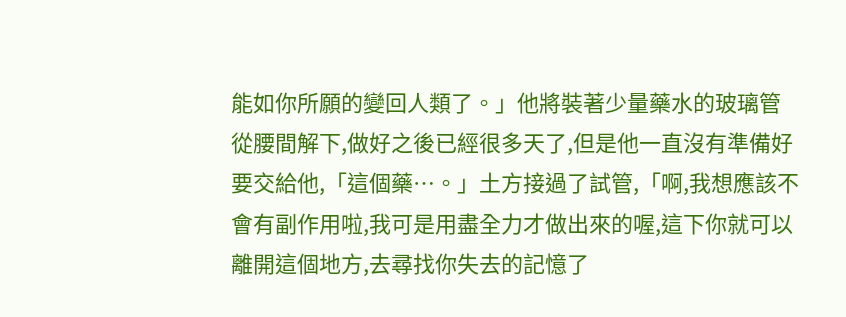能如你所願的變回人類了。」他將裝著少量藥水的玻璃管從腰間解下,做好之後已經很多天了,但是他一直沒有準備好要交給他,「這個藥…。」土方接過了試管,「啊,我想應該不會有副作用啦,我可是用盡全力才做出來的喔,這下你就可以離開這個地方,去尋找你失去的記憶了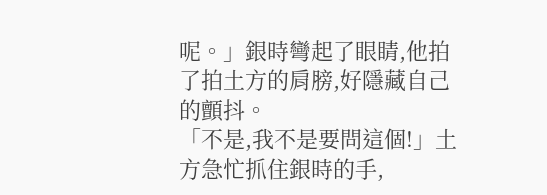呢。」銀時彎起了眼睛,他拍了拍土方的肩膀,好隱藏自己的顫抖。
「不是,我不是要問這個!」土方急忙抓住銀時的手,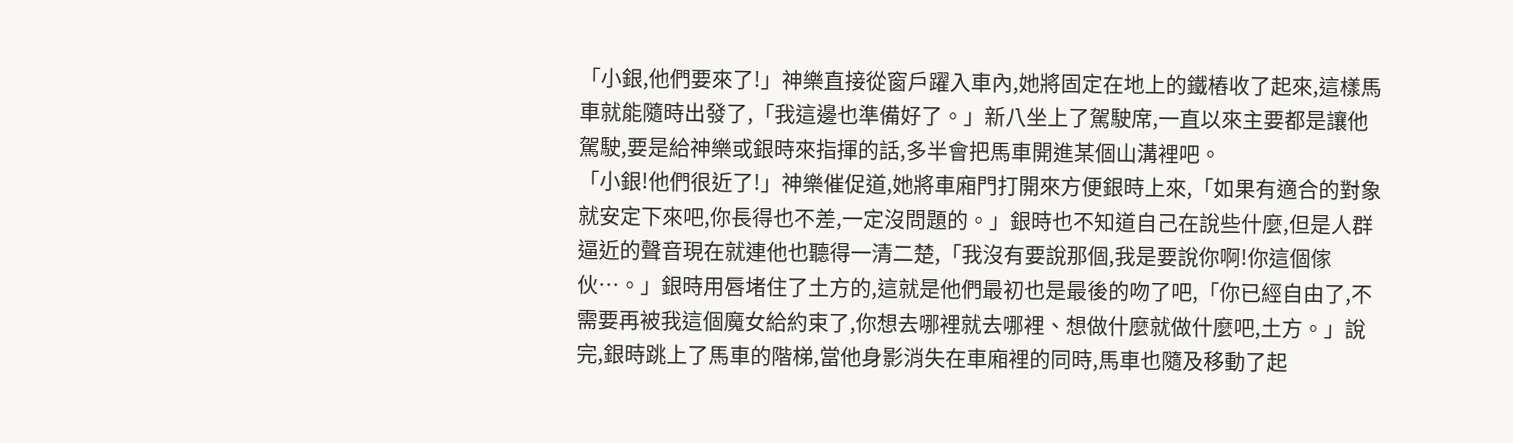「小銀,他們要來了!」神樂直接從窗戶躍入車內,她將固定在地上的鐵樁收了起來,這樣馬車就能隨時出發了,「我這邊也準備好了。」新八坐上了駕駛席,一直以來主要都是讓他駕駛,要是給神樂或銀時來指揮的話,多半會把馬車開進某個山溝裡吧。
「小銀!他們很近了!」神樂催促道,她將車廂門打開來方便銀時上來,「如果有適合的對象就安定下來吧,你長得也不差,一定沒問題的。」銀時也不知道自己在說些什麼,但是人群逼近的聲音現在就連他也聽得一清二楚,「我沒有要說那個,我是要說你啊!你這個傢伙…。」銀時用唇堵住了土方的,這就是他們最初也是最後的吻了吧,「你已經自由了,不需要再被我這個魔女給約束了,你想去哪裡就去哪裡、想做什麼就做什麼吧,土方。」說完,銀時跳上了馬車的階梯,當他身影消失在車廂裡的同時,馬車也隨及移動了起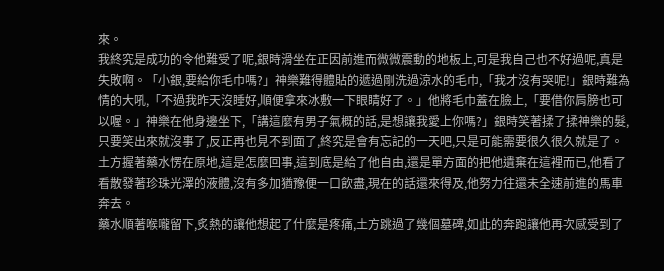來。
我終究是成功的令他難受了呢,銀時滑坐在正因前進而微微震動的地板上,可是我自己也不好過呢,真是失敗啊。「小銀,要給你毛巾嗎?」神樂難得體貼的遞過剛洗過涼水的毛巾,「我才沒有哭呢!」銀時難為情的大吼,「不過我昨天沒睡好,順便拿來冰敷一下眼睛好了。」他將毛巾蓋在臉上,「要借你肩膀也可以喔。」神樂在他身邊坐下,「講這麼有男子氣概的話,是想讓我愛上你嗎?」銀時笑著揉了揉神樂的髮,只要笑出來就沒事了,反正再也見不到面了,終究是會有忘記的一天吧,只是可能需要很久很久就是了。
土方握著藥水愣在原地,這是怎麼回事,這到底是給了他自由,還是單方面的把他遺棄在這裡而已,他看了看散發著珍珠光澤的液體,沒有多加猶豫便一口飲盡,現在的話還來得及,他努力往還未全速前進的馬車奔去。
藥水順著喉嚨留下,炙熱的讓他想起了什麼是疼痛,土方跳過了幾個墓碑,如此的奔跑讓他再次感受到了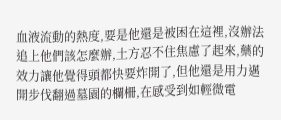血液流動的熱度,要是他還是被困在這裡,沒辦法追上他們該怎麼辦,土方忍不住焦慮了起來,藥的效力讓他覺得頭都快要炸開了,但他還是用力邁開步伐翻過墓園的欄柵,在感受到如輕微電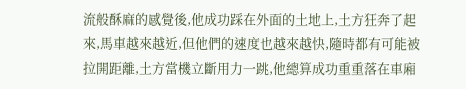流般酥麻的感覺後,他成功踩在外面的土地上,土方狂奔了起來,馬車越來越近,但他們的速度也越來越快,隨時都有可能被拉開距離,土方當機立斷用力一跳,他總算成功重重落在車廂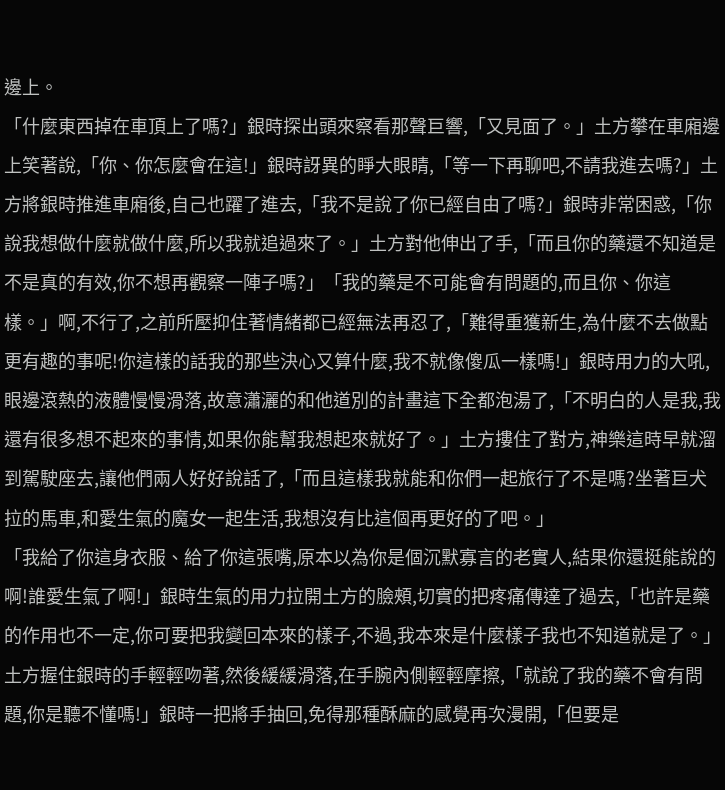邊上。
「什麼東西掉在車頂上了嗎?」銀時探出頭來察看那聲巨響,「又見面了。」土方攀在車廂邊上笑著說,「你、你怎麼會在這!」銀時訝異的睜大眼睛,「等一下再聊吧,不請我進去嗎?」土方將銀時推進車廂後,自己也躍了進去,「我不是說了你已經自由了嗎?」銀時非常困惑,「你說我想做什麼就做什麼,所以我就追過來了。」土方對他伸出了手,「而且你的藥還不知道是不是真的有效,你不想再觀察一陣子嗎?」「我的藥是不可能會有問題的,而且你、你這樣。」啊,不行了,之前所壓抑住著情緒都已經無法再忍了,「難得重獲新生,為什麼不去做點更有趣的事呢!你這樣的話我的那些決心又算什麼,我不就像傻瓜一樣嗎!」銀時用力的大吼,眼邊滾熱的液體慢慢滑落,故意瀟灑的和他道別的計畫這下全都泡湯了,「不明白的人是我,我還有很多想不起來的事情,如果你能幫我想起來就好了。」土方摟住了對方,神樂這時早就溜到駕駛座去,讓他們兩人好好說話了,「而且這樣我就能和你們一起旅行了不是嗎?坐著巨犬拉的馬車,和愛生氣的魔女一起生活,我想沒有比這個再更好的了吧。」
「我給了你這身衣服、給了你這張嘴,原本以為你是個沉默寡言的老實人,結果你還挺能說的啊!誰愛生氣了啊!」銀時生氣的用力拉開土方的臉頰,切實的把疼痛傳達了過去,「也許是藥的作用也不一定,你可要把我變回本來的樣子,不過,我本來是什麼樣子我也不知道就是了。」土方握住銀時的手輕輕吻著,然後緩緩滑落,在手腕內側輕輕摩擦,「就說了我的藥不會有問題,你是聽不懂嗎!」銀時一把將手抽回,免得那種酥麻的感覺再次漫開,「但要是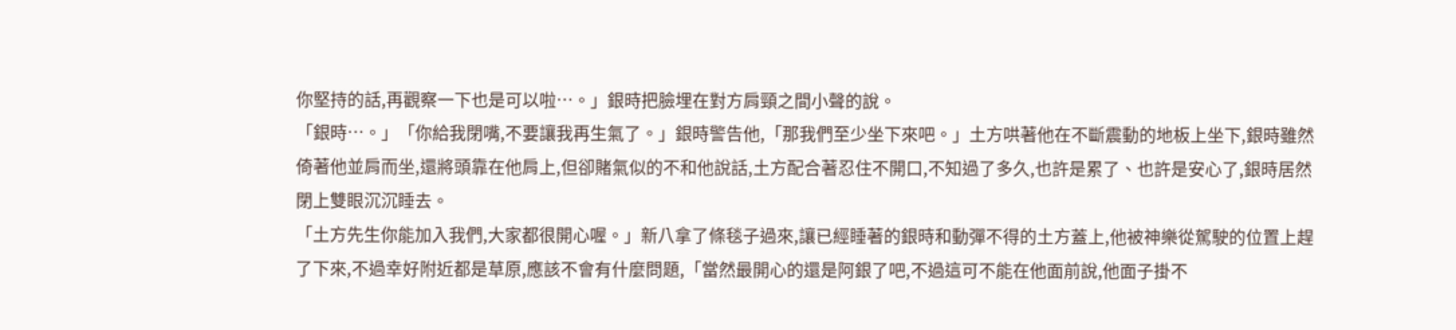你堅持的話,再觀察一下也是可以啦…。」銀時把臉埋在對方肩頸之間小聲的說。
「銀時…。」「你給我閉嘴,不要讓我再生氣了。」銀時警告他,「那我們至少坐下來吧。」土方哄著他在不斷震動的地板上坐下,銀時雖然倚著他並肩而坐,還將頭靠在他肩上,但卻賭氣似的不和他說話,土方配合著忍住不開口,不知過了多久,也許是累了、也許是安心了,銀時居然閉上雙眼沉沉睡去。
「土方先生你能加入我們,大家都很開心喔。」新八拿了條毯子過來,讓已經睡著的銀時和動彈不得的土方蓋上,他被神樂從駕駛的位置上趕了下來,不過幸好附近都是草原,應該不會有什麼問題,「當然最開心的還是阿銀了吧,不過這可不能在他面前說,他面子掛不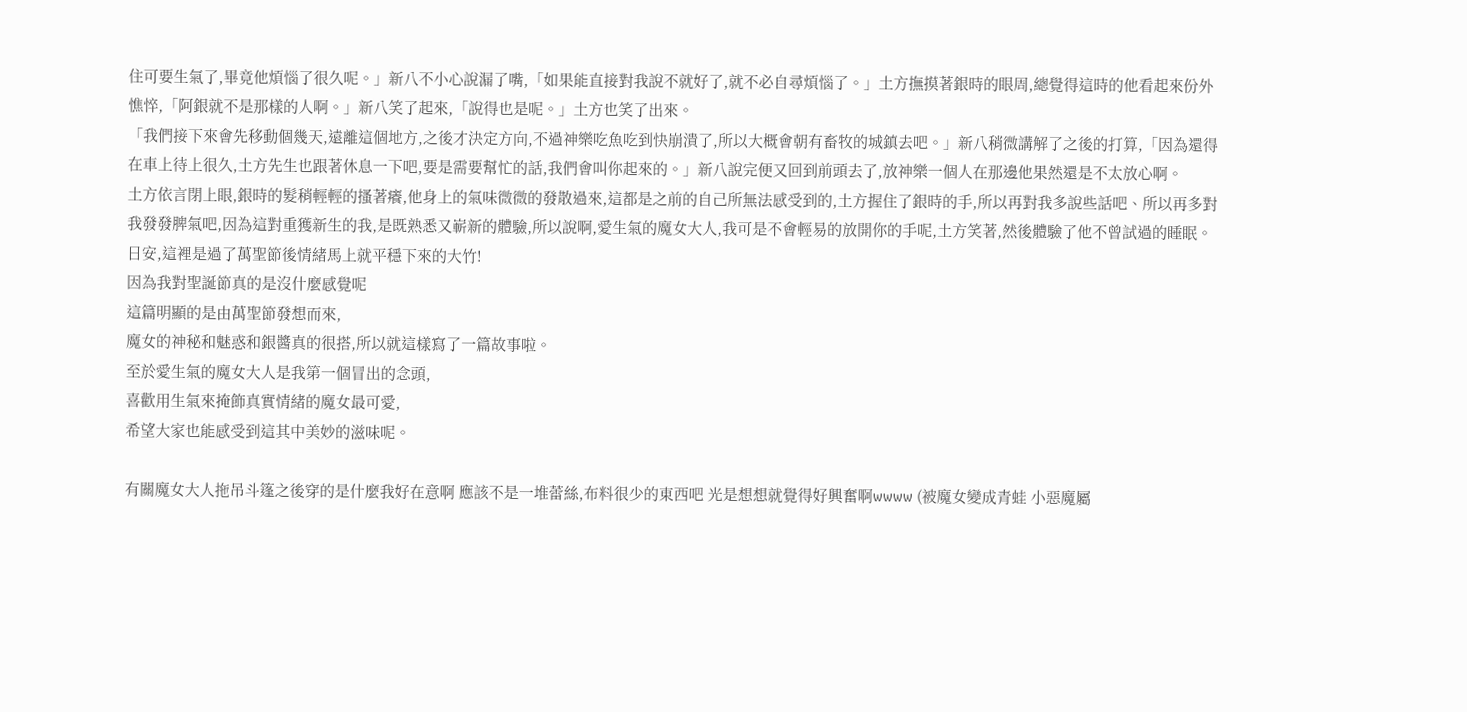住可要生氣了,畢竟他煩惱了很久呢。」新八不小心說漏了嘴,「如果能直接對我說不就好了,就不必自尋煩惱了。」土方撫摸著銀時的眼周,總覺得這時的他看起來份外憔悴,「阿銀就不是那樣的人啊。」新八笑了起來,「說得也是呢。」土方也笑了出來。
「我們接下來會先移動個幾天,遠離這個地方,之後才決定方向,不過神樂吃魚吃到快崩潰了,所以大概會朝有畜牧的城鎮去吧。」新八稍微講解了之後的打算,「因為還得在車上待上很久,土方先生也跟著休息一下吧,要是需要幫忙的話,我們會叫你起來的。」新八說完便又回到前頭去了,放神樂一個人在那邊他果然還是不太放心啊。
土方依言閉上眼,銀時的髮稍輕輕的搔著癢,他身上的氣味微微的發散過來,這都是之前的自己所無法感受到的,土方握住了銀時的手,所以再對我多說些話吧、所以再多對我發發脾氣吧,因為這對重獲新生的我,是既熟悉又嶄新的體驗,所以說啊,愛生氣的魔女大人,我可是不會輕易的放開你的手呢,土方笑著,然後體驗了他不曾試過的睡眠。
日安,這裡是過了萬聖節後情緒馬上就平穩下來的大竹!
因為我對聖誕節真的是沒什麼感覺呢
這篇明顯的是由萬聖節發想而來,
魔女的神秘和魅惑和銀醬真的很搭,所以就這樣寫了一篇故事啦。
至於愛生氣的魔女大人是我第一個冒出的念頭,
喜歡用生氣來掩飾真實情緒的魔女最可愛,
希望大家也能感受到這其中美妙的滋味呢。

有關魔女大人拖吊斗篷之後穿的是什麼我好在意啊 應該不是一堆蕾絲,布料很少的東西吧 光是想想就覺得好興奮啊wwww (被魔女變成青蛙 小惡魔屬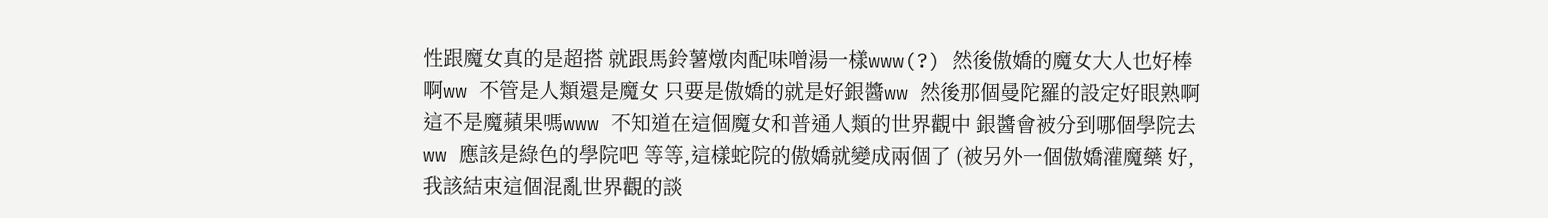性跟魔女真的是超搭 就跟馬鈴薯燉肉配味噌湯一樣www(?) 然後傲嬌的魔女大人也好棒啊ww 不管是人類還是魔女 只要是傲嬌的就是好銀醬ww 然後那個曼陀羅的設定好眼熟啊 這不是魔蘋果嗎www 不知道在這個魔女和普通人類的世界觀中 銀醬會被分到哪個學院去ww 應該是綠色的學院吧 等等,這樣蛇院的傲嬌就變成兩個了 (被另外一個傲嬌灌魔藥 好,我該結束這個混亂世界觀的談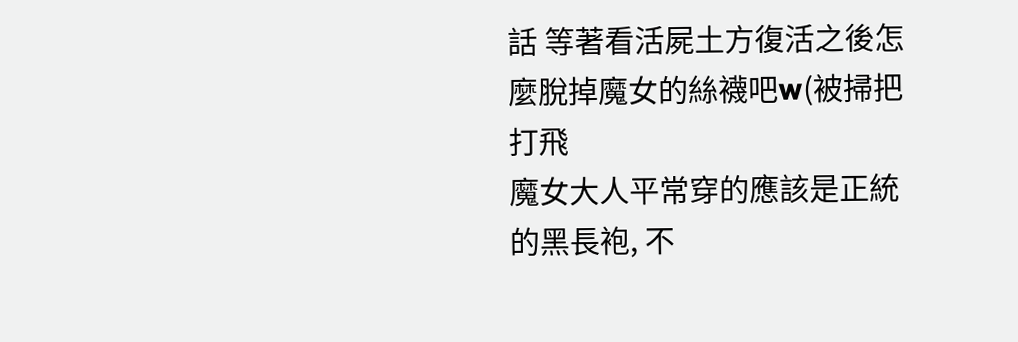話 等著看活屍土方復活之後怎麼脫掉魔女的絲襪吧w(被掃把打飛
魔女大人平常穿的應該是正統的黑長袍, 不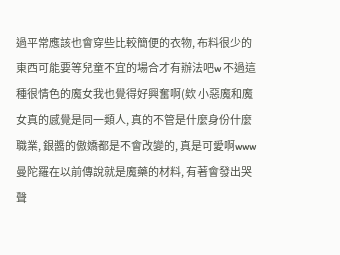過平常應該也會穿些比較簡便的衣物, 布料很少的東西可能要等兒童不宜的場合才有辦法吧w 不過這種很情色的魔女我也覺得好興奮啊(欸 小惡魔和魔女真的感覺是同一類人, 真的不管是什麼身份什麼職業, 銀醬的傲嬌都是不會改變的, 真是可愛啊www 曼陀羅在以前傳說就是魔藥的材料, 有著會發出哭聲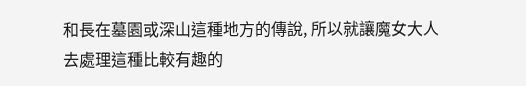和長在墓園或深山這種地方的傳說, 所以就讓魔女大人去處理這種比較有趣的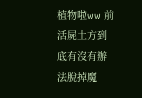植物啦ww 前活屍土方到底有沒有辦法脫掉魔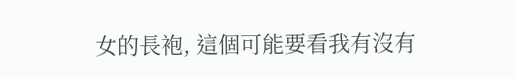女的長袍, 這個可能要看我有沒有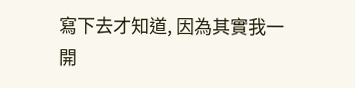寫下去才知道, 因為其實我一開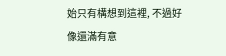始只有構想到這裡, 不過好像還滿有意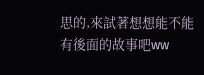思的,來試著想想能不能有後面的故事吧ww